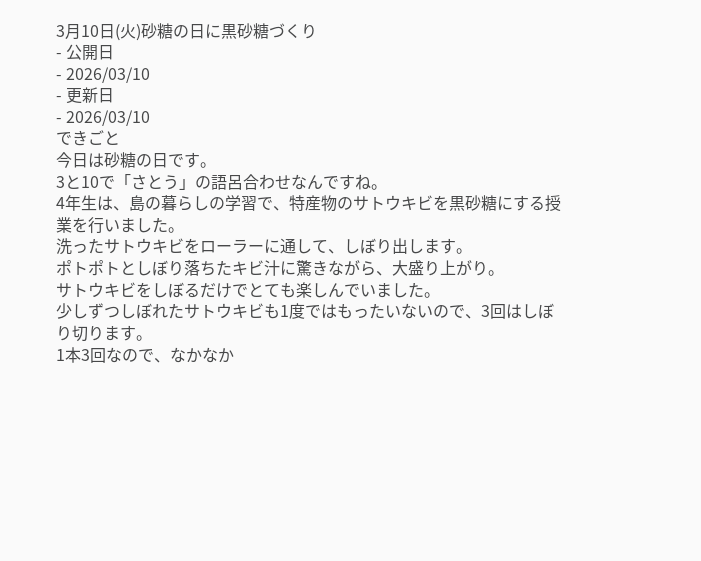3月10日(火)砂糖の日に黒砂糖づくり
- 公開日
- 2026/03/10
- 更新日
- 2026/03/10
できごと
今日は砂糖の日です。
3と10で「さとう」の語呂合わせなんですね。
4年生は、島の暮らしの学習で、特産物のサトウキビを黒砂糖にする授業を行いました。
洗ったサトウキビをローラーに通して、しぼり出します。
ポトポトとしぼり落ちたキビ汁に驚きながら、大盛り上がり。
サトウキビをしぼるだけでとても楽しんでいました。
少しずつしぼれたサトウキビも1度ではもったいないので、3回はしぼり切ります。
1本3回なので、なかなか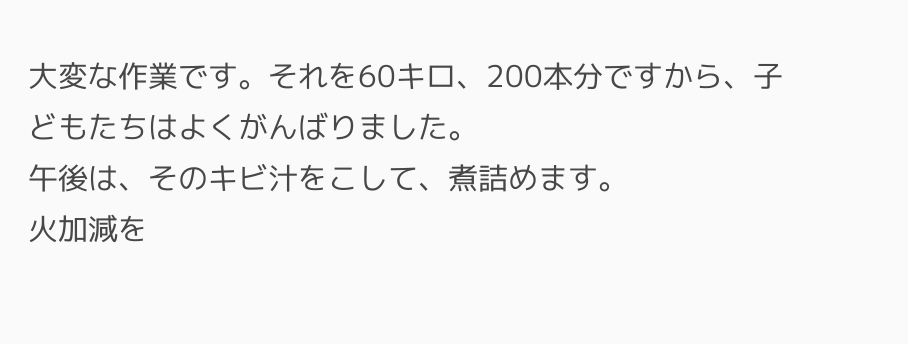大変な作業です。それを60キロ、200本分ですから、子どもたちはよくがんばりました。
午後は、そのキビ汁をこして、煮詰めます。
火加減を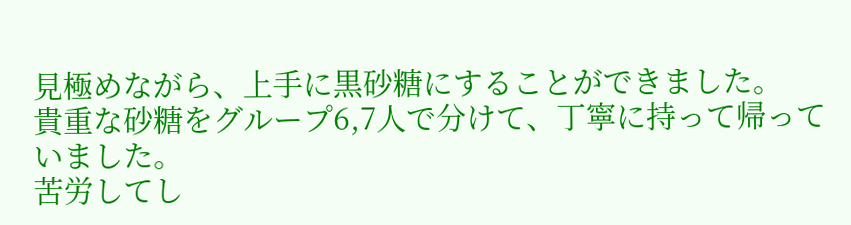見極めながら、上手に黒砂糖にすることができました。
貴重な砂糖をグループ6,7人で分けて、丁寧に持って帰っていました。
苦労してし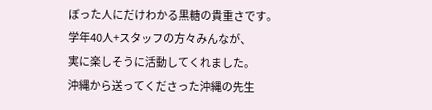ぼった人にだけわかる黒糖の貴重さです。
学年40人+スタッフの方々みんなが、
実に楽しそうに活動してくれました。
沖縄から送ってくださった沖縄の先生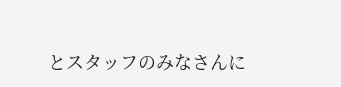とスタッフのみなさんに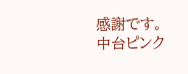感謝です。
中台ピンク